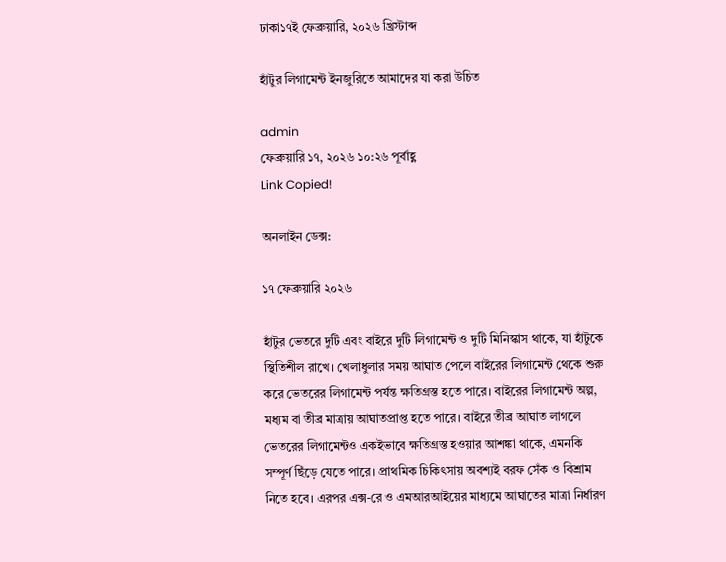ঢাকা১৭ই ফেব্রুয়ারি, ২০২৬ খ্রিস্টাব্দ

হাঁটুর লিগামেন্ট ইনজুরিতে আমাদের যা করা উচিত

admin
ফেব্রুয়ারি ১৭, ২০২৬ ১০:২৬ পূর্বাহ্ণ
Link Copied!

অনলাইন ডেক্স:

১৭ ফেব্রুয়ারি ২০২৬

হাঁটুর ভেতরে দুটি এবং বাইরে দুটি লিগামেন্ট ও দুটি মিনিস্কাস থাকে, যা হাঁটুকে স্থিতিশীল রাখে। খেলাধুলার সময় আঘাত পেলে বাইরের লিগামেন্ট থেকে শুরু করে ভেতরের লিগামেন্ট পর্যন্ত ক্ষতিগ্রস্ত হতে পারে। বাইরের লিগামেন্ট অল্প, মধ্যম বা তীব্র মাত্রায় আঘাতপ্রাপ্ত হতে পারে। বাইরে তীব্র আঘাত লাগলে ভেতরের লিগামেন্টও একইভাবে ক্ষতিগ্রস্ত হওয়ার আশঙ্কা থাকে, এমনকি সম্পূর্ণ ছিঁড়ে যেতে পারে। প্রাথমিক চিকিৎসায় অবশ্যই বরফ সেঁক ও বিশ্রাম নিতে হবে। এরপর এক্স-রে ও এমআরআইয়ের মাধ্যমে আঘাতের মাত্রা নির্ধারণ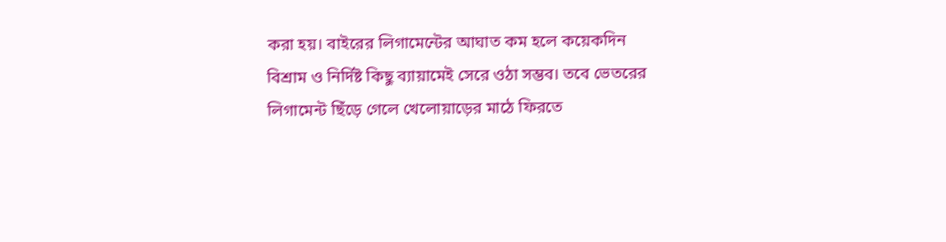করা হয়। বাইরের লিগামেন্টের আঘাত কম হলে কয়েকদিন বিশ্রাম ও নির্দিষ্ট কিছু ব্যায়ামেই সেরে ওঠা সম্ভব। তবে ভেতরের লিগামেন্ট ছিঁড়ে গেলে খেলোয়াড়ের মাঠে ফিরতে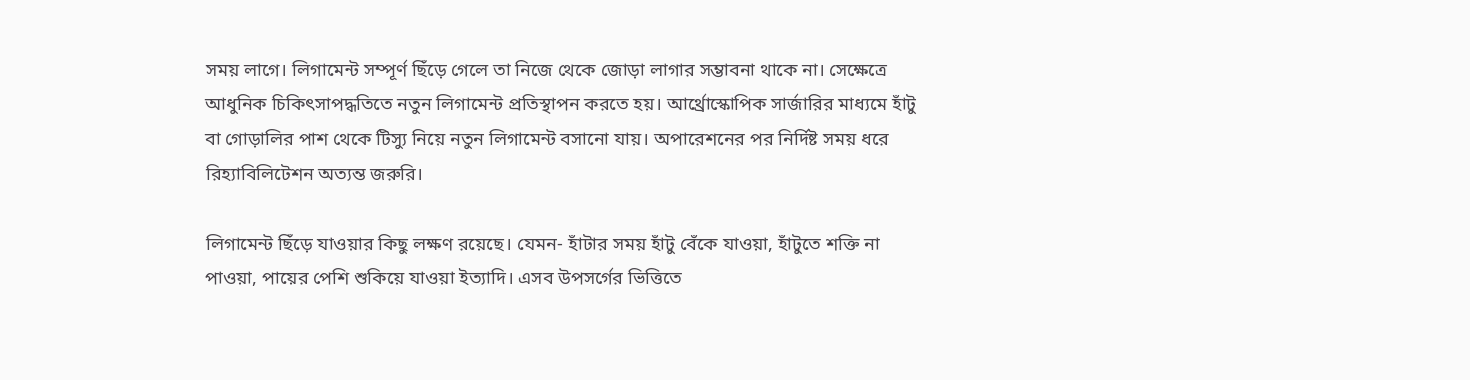সময় লাগে। লিগামেন্ট সম্পূর্ণ ছিঁড়ে গেলে তা নিজে থেকে জোড়া লাগার সম্ভাবনা থাকে না। সেক্ষেত্রে আধুনিক চিকিৎসাপদ্ধতিতে নতুন লিগামেন্ট প্রতিস্থাপন করতে হয়। আর্থ্রোস্কোপিক সার্জারির মাধ্যমে হাঁটু বা গোড়ালির পাশ থেকে টিস্যু নিয়ে নতুন লিগামেন্ট বসানো যায়। অপারেশনের পর নির্দিষ্ট সময় ধরে রিহ্যাবিলিটেশন অত্যন্ত জরুরি।

লিগামেন্ট ছিঁড়ে যাওয়ার কিছু লক্ষণ রয়েছে। যেমন- হাঁটার সময় হাঁটু বেঁকে যাওয়া, হাঁটুতে শক্তি না পাওয়া, পায়ের পেশি শুকিয়ে যাওয়া ইত্যাদি। এসব উপসর্গের ভিত্তিতে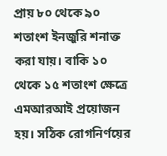প্রায় ৮০ থেকে ৯০ শতাংশ ইনজুরি শনাক্ত করা যায়। বাকি ১০ থেকে ১৫ শতাংশ ক্ষেত্রে এমআরআই প্রয়োজন হয়। সঠিক রোগনির্ণয়ের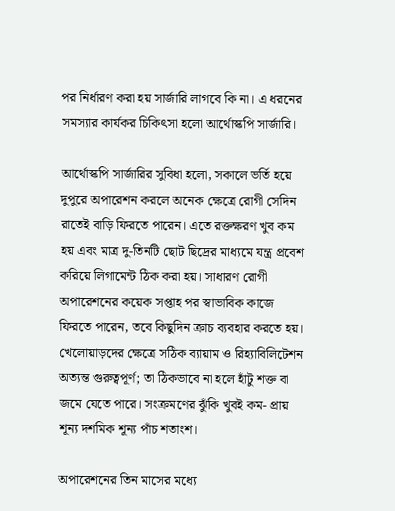পর নির্ধারণ করা হয় সার্জারি লাগবে কি না। এ ধরনের সমস্যার কার্যকর চিকিৎসা হলো আর্থোস্কপি সার্জারি।

আর্থোস্কপি সার্জারির সুবিধা হলো, সকালে ভর্তি হয়ে দুপুরে অপারেশন করলে অনেক ক্ষেত্রে রোগী সেদিন রাতেই বাড়ি ফিরতে পারেন। এতে রক্তক্ষরণ খুব কম হয় এবং মাত্র দু-তিনটি ছোট ছিদ্রের মাধ্যমে যন্ত্র প্রবেশ করিয়ে লিগামেন্ট ঠিক করা হয়। সাধারণ রোগী অপারেশনের কয়েক সপ্তাহ পর স্বাভাবিক কাজে ফিরতে পারেন, তবে কিছুদিন ক্রাচ ব্যবহার করতে হয়। খেলোয়াড়দের ক্ষেত্রে সঠিক ব্যায়াম ও রিহ্যাবিলিটেশন অত্যন্ত গুরুত্বপূর্ণ; তা ঠিকভাবে না হলে হাঁটু শক্ত বা জমে যেতে পারে। সংক্রমণের ঝুঁকি খুবই কম- প্রায় শূন্য দশমিক শূন্য পাঁচ শতাংশ।

অপারেশনের তিন মাসের মধ্যে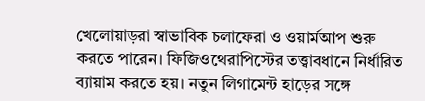খেলোয়াড়রা স্বাভাবিক চলাফেরা ও ওয়ার্মআপ শুরু করতে পারেন। ফিজিওথেরাপিস্টের তত্ত্বাবধানে নির্ধারিত ব্যায়াম করতে হয়। নতুন লিগামেন্ট হাড়ের সঙ্গে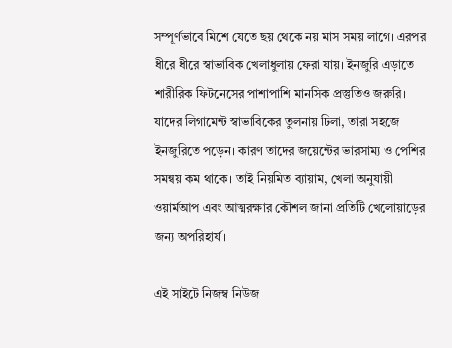সম্পূর্ণভাবে মিশে যেতে ছয় থেকে নয় মাস সময় লাগে। এরপর ধীরে ধীরে স্বাভাবিক খেলাধুলায় ফেরা যায়। ইনজুরি এড়াতে শারীরিক ফিটনেসের পাশাপাশি মানসিক প্রস্তুতিও জরুরি। যাদের লিগামেন্ট স্বাভাবিকের তুলনায় ঢিলা, তারা সহজে ইনজুরিতে পড়েন। কারণ তাদের জয়েন্টের ভারসাম্য ও পেশির সমন্বয় কম থাকে। তাই নিয়মিত ব্যায়াম, খেলা অনুযায়ী ওয়ার্মআপ এবং আত্মরক্ষার কৌশল জানা প্রতিটি খেলোয়াড়ের জন্য অপরিহার্য।

এই সাইটে নিজম্ব নিউজ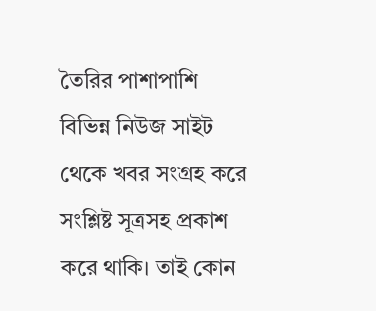তৈরির পাশাপাশি বিভিন্ন নিউজ সাইট থেকে খবর সংগ্রহ করে সংশ্লিষ্ট সূত্রসহ প্রকাশ করে থাকি। তাই কোন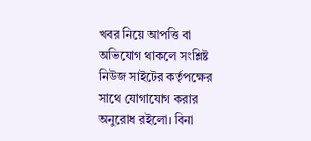খবর নিয়ে আপত্তি বা অভিযোগ থাকলে সংশ্লিষ্ট নিউজ সাইটের কর্তৃপক্ষের সাথে যোগাযোগ করার অনুরোধ রইলো। বিনা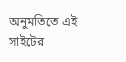অনুমতিতে এই সাইটের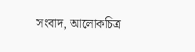সংবাদ, আলোকচিত্র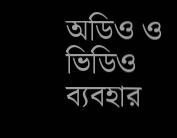অডিও ও ভিডিও ব্যবহার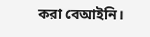করা বেআইনি।